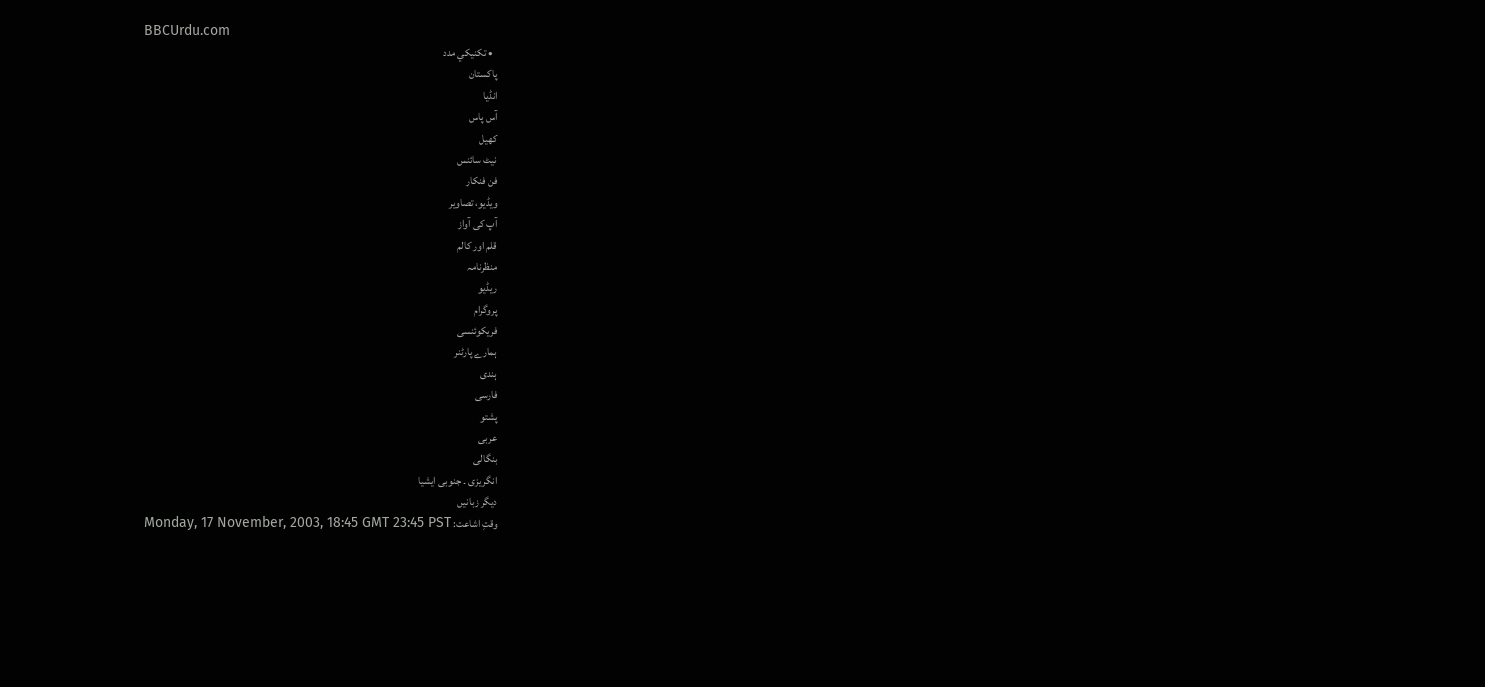BBCUrdu.com
  • تکنيکي مدد
پاکستان
انڈیا
آس پاس
کھیل
نیٹ سائنس
فن فنکار
ویڈیو، تصاویر
آپ کی آواز
قلم اور کالم
منظرنامہ
ریڈیو
پروگرام
فریکوئنسی
ہمارے پارٹنر
ہندی
فارسی
پشتو
عربی
بنگالی
انگریزی ۔ جنوبی ایشیا
دیگر زبانیں
وقتِ اشاعت: Monday, 17 November, 2003, 18:45 GMT 23:45 PST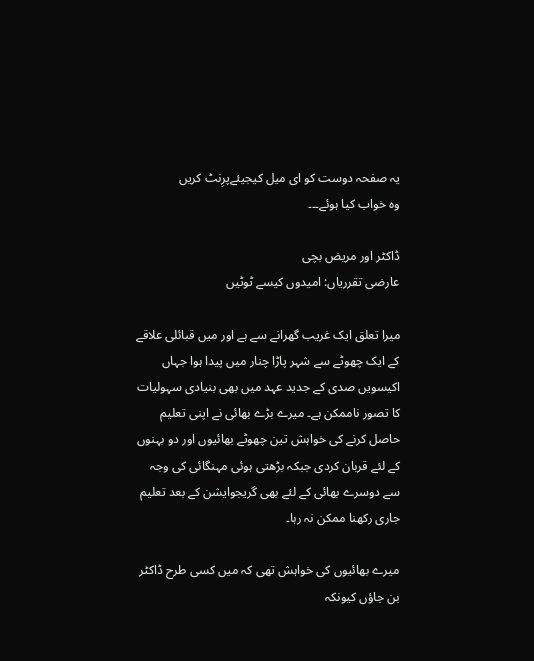یہ صفحہ دوست کو ای میل کیجیئےپرِنٹ کریں
وہ خواب کیا ہوئے۔۔۔

ڈاکٹر اور مریض بچی
عارضی تقرریاں: امیدوں کیسے ٹوٹیں

میرا تعلق ایک غریب گھرانے سے ہے اور میں قبائلی علاقے کے ایک چھوٹے سے شہر پاڑا چنار میں پیدا ہوا جہاں اکیسویں صدی کے جدید عہد میں بھی بنیادی سہولیات کا تصور ناممکن ہے۔ میرے بڑے بھائی نے اپنی تعلیم حاصل کرنے کی خواہش تین چھوٹے بھائیوں اور دو بہنوں کے لئے قربان کردی جبکہ بڑھتی ہوئی مہنگائی کی وجہ سے دوسرے بھائی کے لئے بھی گریجوایشن کے بعد تعلیم جاری رکھنا ممکن نہ رہا۔

میرے بھائیوں کی خواہش تھی کہ میں کسی طرح ڈاکٹر بن جاؤں کیونکہ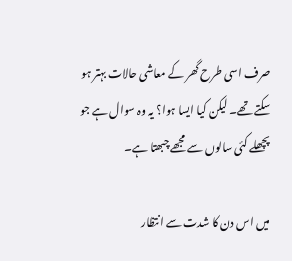صرف اسی طرح گھر کے معاشی حالات بہتر ہو سکتے تھے۔ لیکن کیا ایسا ہوا؟ یہ وہ سوال ہے جو پچھلے کئی سالوں سے مجھے چبھتا ہے۔

میں اس دن کا شدت سے انتظار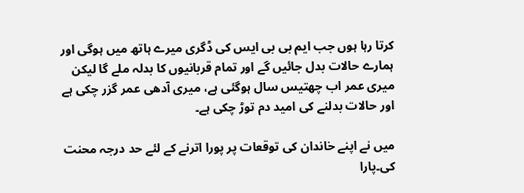کرتا رہا ہوں جب ایم بی بی ایس کی ڈگری میرے ہاتھ میں ہوگی اور ہمارے حالات بدل جائیں گے اور تمام قربانیوں کا بدلہ ملے گا لیکن میری عمر اب چھتیس سال ہوگئی ہے، میری آدھی عمر گزر چکی ہے اور حالات بدلنے کی امید دم توڑ چکی ہے۔

میں نے اپنے خاندان کی توقعات پر پورا اترنے کے لئے حد درجہ محنت کی۔پارا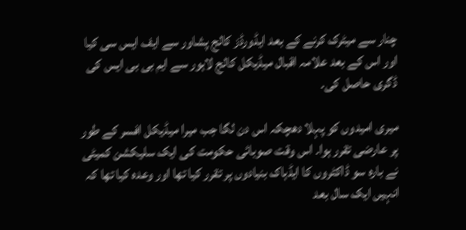چنار سے میٹرک کرنے کے بعد ایڈورڈز کالج پشاور سے ایف ایس سی کیا اور اس کے بعد علامہ اقبال میڈیکل کالج لاہور سے ایم بی بی ایس کی ڈگری حاصل کی۔

میری امیدوں کو پہلا دھچکہ اس دن لگا جب میرا میڈیکل افسر کے طور پر عارضی تقرر ہوا۔ اس وقت صوبائی حکومت کی ایک سلیکشن کمیٹی نے بارہ سو ڈاکٹروں کا ایڈہاک بنیادوں پر تقرر کیا تھا اور وعدہ کیا تھا کہ انہیں ایک سال بعد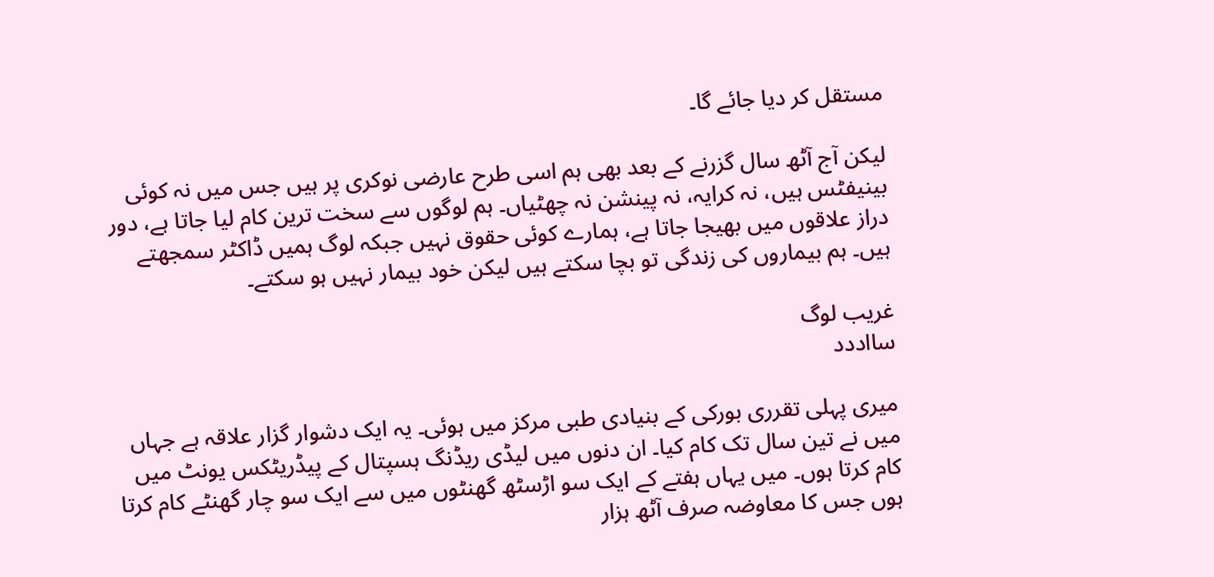مستقل کر دیا جائے گا۔

لیکن آج آٹھ سال گزرنے کے بعد بھی ہم اسی طرح عارضی نوکری پر ہیں جس میں نہ کوئی بینیفٹس ہیں، نہ کرایہ، نہ پینشن نہ چھٹیاں۔ ہم لوگوں سے سخت ترین کام لیا جاتا ہے، دور دراز علاقوں میں بھیجا جاتا ہے، ہمارے کوئی حقوق نہیں جبکہ لوگ ہمیں ڈاکٹر سمجھتے ہیں۔ ہم بیماروں کی زندگی تو بچا سکتے ہیں لیکن خود بیمار نہیں ہو سکتے۔

غریب لوگ
سااددد

میری پہلی تقرری بورکی کے بنیادی طبی مرکز میں ہوئی۔ یہ ایک دشوار گزار علاقہ ہے جہاں میں نے تین سال تک کام کیا۔ ان دنوں میں لیڈی ریڈنگ ہسپتال کے پیڈریٹکس یونٹ میں کام کرتا ہوں۔ میں یہاں ہفتے کے ایک سو اڑسٹھ گھنٹوں میں سے ایک سو چار گھنٹے کام کرتا ہوں جس کا معاوضہ صرف آٹھ ہزار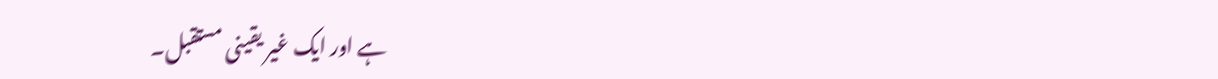ہے اور ایک غیر یقینی مستقبل۔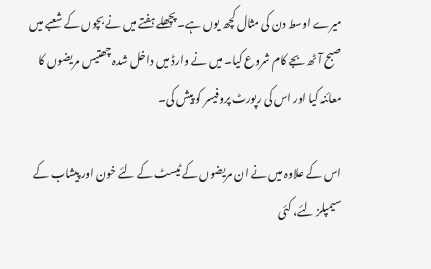میرے اوسط دن کی مثال کچھ یوں ہے۔ پچھلے ہفتے میں نے بچوں کے شعبے میں صبح آٹھ بجے کام شروع کیا۔ میں نے وارڈ میں داخل شدہ چھتیس مریضوں کا معائنہ کیا اور اس کی رپورٹ پروفیسر کو پیش کی۔

اس کے علاوہ میں نے ان مریضوں کے ٹیسٹ کے لئے خون اور پیشاب کے سیمپلز لئے، کئی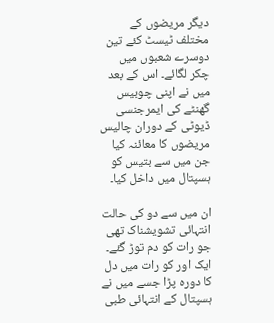دیگر مریضوں کے مختلف ٹیسٹ کئے تین دوسرے شعبوں میں چکر لگائے۔ اس کے بعد میں نے اپنی چوبیس گھنٹے کی ایمرجنسی ڈیوٹی کے دوران چالیس مریضوں کا معائنہ کیا جن میں سے بتیس کو ہسپتال میں داخل کیا۔

ان میں سے دو کی حالت انتہائی تشویشناک تھی جو رات کو دم توڑ گئے۔ ایک اور کو رات میں دل کا دورہ پڑا جسے میں نے ہسپتال کے انتہائی طبی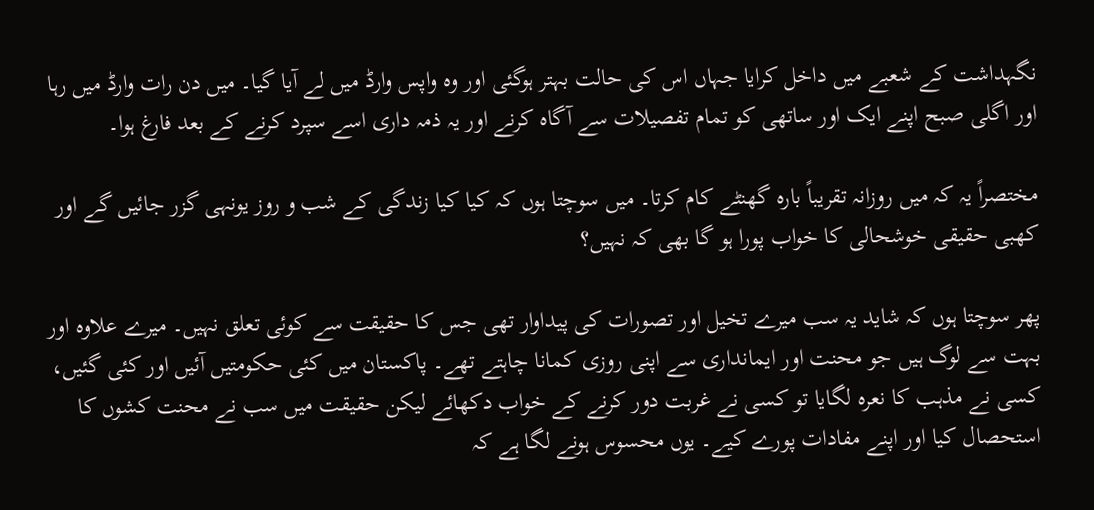نگہداشت کے شعبے میں داخل کرایا جہاں اس کی حالت بہتر ہوگئی اور وہ واپس وارڈ میں لے آیا گیا۔ میں دن رات وارڈ میں رہا اور اگلی صبح اپنے ایک اور ساتھی کو تمام تفصیلات سے آگاہ کرنے اور یہ ذمہ داری اسے سپرد کرنے کے بعد فارغ ہوا۔

مختصراً یہ کہ میں روزانہ تقریباً بارہ گھنٹے کام کرتا۔ میں سوچتا ہوں کہ کیا کیا زندگی کے شب و روز یونہی گزر جائیں گے اور کھبی حقیقی خوشحالی کا خواب پورا ہو گا بھی کہ نہیں؟

پھر سوچتا ہوں کہ شاید یہ سب میرے تخیل اور تصورات کی پیداوار تھی جس کا حقیقت سے کوئی تعلق نہیں۔ میرے علاوہ اور بہت سے لوگ ہیں جو محنت اور ایمانداری سے اپنی روزی کمانا چاہتے تھے۔ پاکستان میں کئی حکومتیں آئیں اور کئی گئیں، کسی نے مذہب کا نعرہ لگایا تو کسی نے غربت دور کرنے کے خواب دکھائے لیکن حقیقت میں سب نے محنت کشوں کا استحصال کیا اور اپنے مفادات پورے کیے۔ یوں محسوس ہونے لگا ہے کہ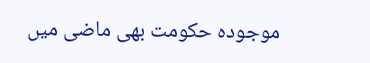موجودہ حکومت بھی ماضی میں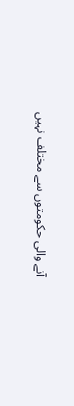آنے والی حکومتوں سے مختلف نہیں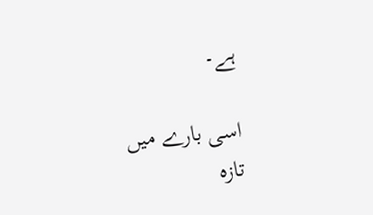ہے۔

اسی بارے میں
تازہ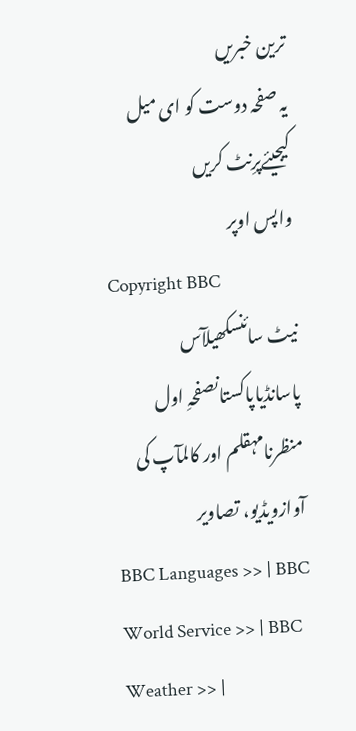ترین خبریں
یہ صفحہ دوست کو ای میل کیجیئےپرِنٹ کریں
واپس اوپر
Copyright BBC
نیٹ سائنسکھیلآس پاسانڈیاپاکستانصفحہِ اول
منظرنامہقلم اور کالمآپ کی آوازویڈیو، تصاویر
BBC Languages >> | BBC World Service >> | BBC Weather >> |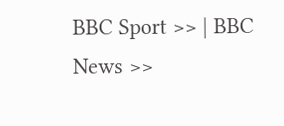BBC Sport >> | BBC News >>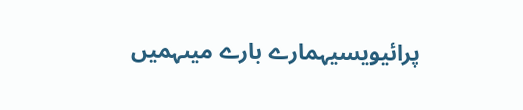پرائیویسیہمارے بارے میںہمیں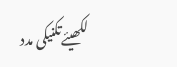لکھیئےتکنیکی مدد